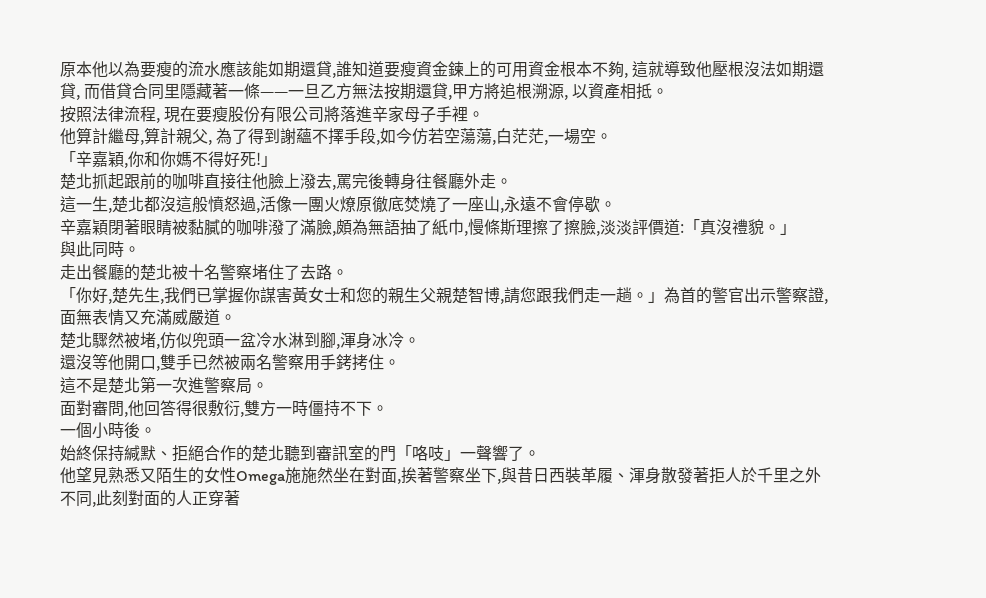原本他以為要瘦的流水應該能如期還貸,誰知道要瘦資金鍊上的可用資金根本不夠, 這就導致他壓根沒法如期還貸, 而借貸合同里隱藏著一條——一旦乙方無法按期還貸,甲方將追根溯源, 以資產相抵。
按照法律流程, 現在要瘦股份有限公司將落進辛家母子手裡。
他算計繼母,算計親父, 為了得到謝蘊不擇手段,如今仿若空蕩蕩,白茫茫,一場空。
「辛嘉穎,你和你媽不得好死!」
楚北抓起跟前的咖啡直接往他臉上潑去,罵完後轉身往餐廳外走。
這一生,楚北都沒這般憤怒過,活像一團火燎原徹底焚燒了一座山,永遠不會停歇。
辛嘉穎閉著眼睛被黏膩的咖啡潑了滿臉,頗為無語抽了紙巾,慢條斯理擦了擦臉,淡淡評價道:「真沒禮貌。」
與此同時。
走出餐廳的楚北被十名警察堵住了去路。
「你好,楚先生,我們已掌握你謀害黃女士和您的親生父親楚智博,請您跟我們走一趟。」為首的警官出示警察證,面無表情又充滿威嚴道。
楚北驟然被堵,仿似兜頭一盆冷水淋到腳,渾身冰冷。
還沒等他開口,雙手已然被兩名警察用手銬拷住。
這不是楚北第一次進警察局。
面對審問,他回答得很敷衍,雙方一時僵持不下。
一個小時後。
始終保持緘默、拒絕合作的楚北聽到審訊室的門「咯吱」一聲響了。
他望見熟悉又陌生的女性Omega施施然坐在對面,挨著警察坐下,與昔日西裝革履、渾身散發著拒人於千里之外不同,此刻對面的人正穿著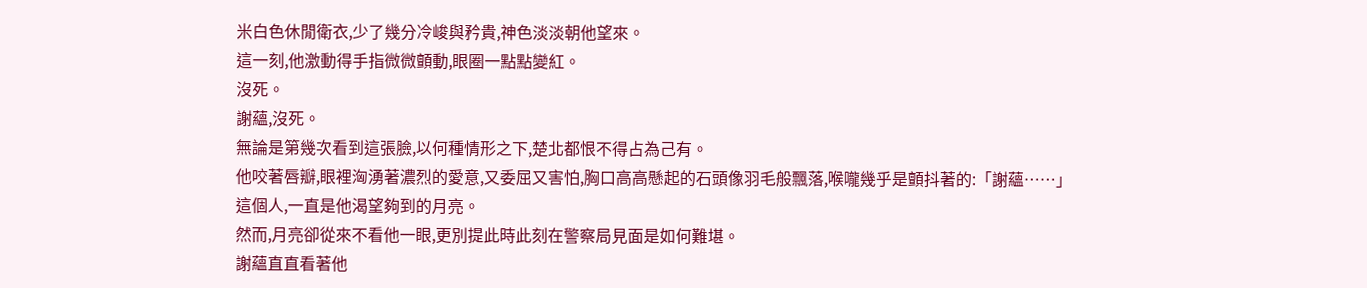米白色休閒衛衣,少了幾分冷峻與矜貴,神色淡淡朝他望來。
這一刻,他激動得手指微微顫動,眼圈一點點變紅。
沒死。
謝蘊,沒死。
無論是第幾次看到這張臉,以何種情形之下,楚北都恨不得占為己有。
他咬著唇瓣,眼裡洶湧著濃烈的愛意,又委屈又害怕,胸口高高懸起的石頭像羽毛般飄落,喉嚨幾乎是顫抖著的:「謝蘊……」
這個人,一直是他渴望夠到的月亮。
然而,月亮卻從來不看他一眼,更別提此時此刻在警察局見面是如何難堪。
謝蘊直直看著他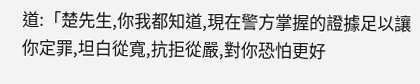道:「楚先生,你我都知道,現在警方掌握的證據足以讓你定罪,坦白從寬,抗拒從嚴,對你恐怕更好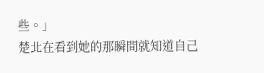些。」
楚北在看到她的那瞬間就知道自己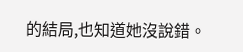的結局,也知道她沒說錯。